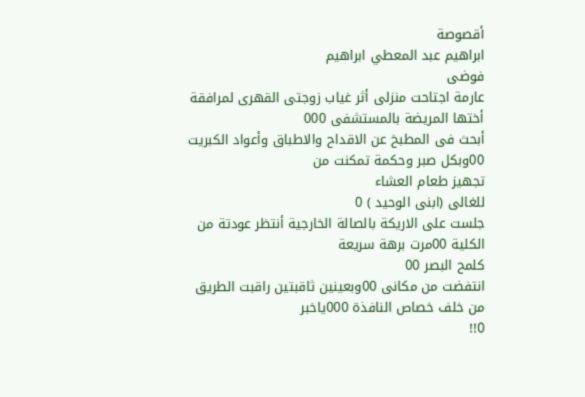أقصوصة
ابراهيم عبد المعطي ابراهيم
فوضى
عارمة اجتاحت منزلى أثر غياب زوجتى القهرى لمرافقة أختها المريضة بالمستشفى 000
أبحث فى المطبخ عن الاقداح والاطباق وأعواد الكبريت 00وبكل صبر وحكمة تمكنت من
تجهيز طعام العشاء
للغالى (ابنى الوحيد ) 0
جلست على الاريكة بالصالة الخارجية أنتظر عودتة من الكلية 00مرت برهة سريعة
كلمح البصر 00
انتفضت من مكانى 00وبعينين ثاقبتين راقبت الطريق من خلف خصاص النافذة 000ياخبر
0!!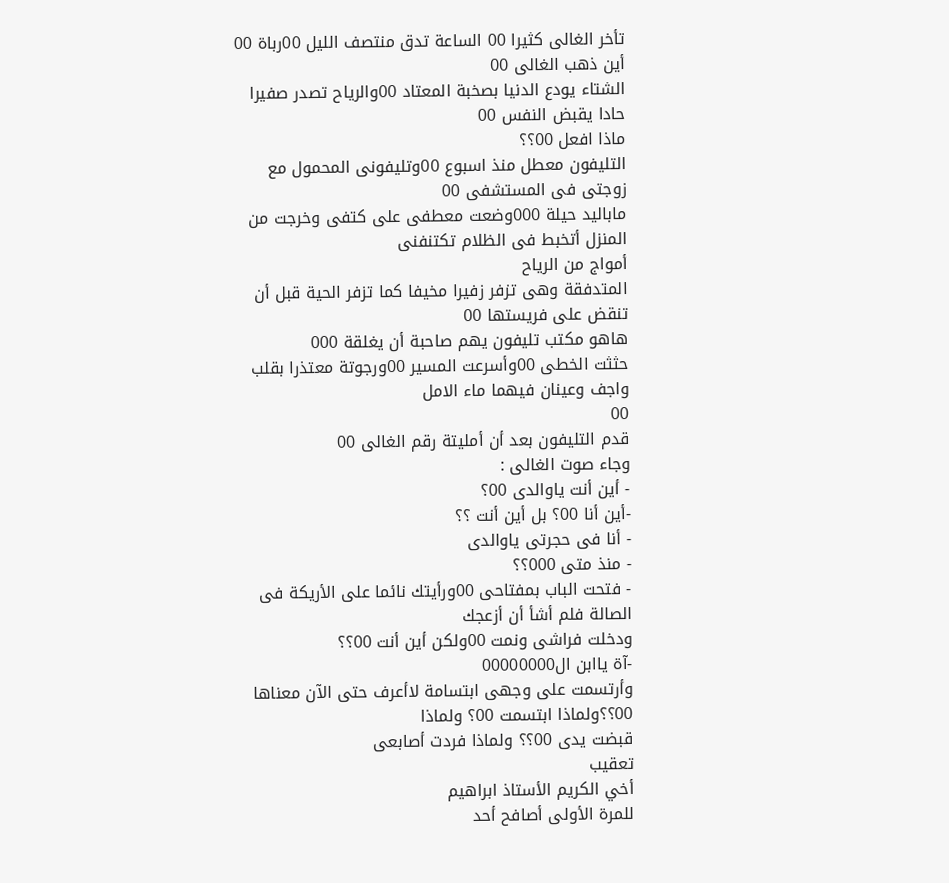تأخر الغالى كثيرا 00 الساعة تدق منتصف الليل 00رباة 00 أين ذهب الغالى 00
الشتاء يودع الدنيا بصخبة المعتاد 00والرياح تصدر صفيرا حادا يقبض النفس 00
ماذا افعل 00؟؟
التليفون معطل منذ اسبوع 00وتليفونى المحمول مع زوجتى فى المستشفى 00
ماباليد حيلة 000وضعت معطفى على كتفى وخرجت من المنزل أتخبط فى الظلام تكتنفنى
أمواج من الرياح
المتدفقة وهى تزفر زفيرا مخيفا كما تزفر الحية قبل أن تنقض على فريستها 00
هاهو مكتب تليفون يهم صاحبة أن يغلقة 000
حثثت الخطى 00وأسرعت المسير 00ورجوتة معتذرا بقلب واجف وعينان فيهما ماء الامل
00
قدم التليفون بعد أن أمليتة رقم الغالى 00
وجاء صوت الغالى :
- أين أنت ياوالدى 00؟
-أين أنا 00؟ بل أين أنت ؟؟
- أنا فى حجرتى ياوالدى
- منذ متى 000؟؟
- فتحت الباب بمفتاحى 00ورأيتك نائما على الأريكة فى الصالة فلم أشأ أن أزعجك
ودخلت فراشى ونمت 00ولكن أين أنت 00؟؟
-آة ياابن ال00000000
وأرتسمت على وجهى ابتسامة لاأعرف حتى الآن معناها 00؟؟ولماذا ابتسمت 00؟ ولماذا
قبضت يدى 00؟؟ ولماذا فردت أصابعى
تعقيب
أخي الكريم الأستاذ ابراهيم
للمرة الأولى أصافح أحد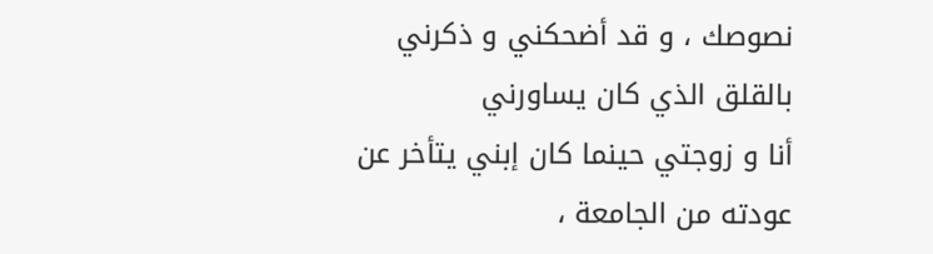نصوصك ، و قد أضحكني و ذكرني بالقلق الذي كان يساورني
أنا و زوجتي حينما كان إبني يتأخر عن عودته من الجامعة ،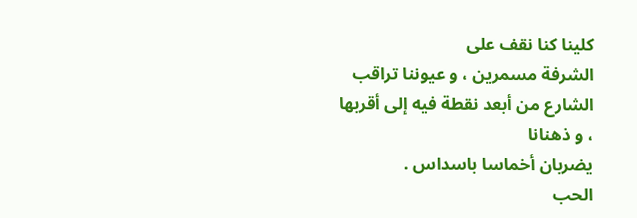كلينا كنا نقف على
الشرفة مسمرين ، و عيوننا تراقب الشارع من أبعد نقطة فيه إلى أقربها ، و ذهنانا
يضربان أخماسا باسداس .
الحب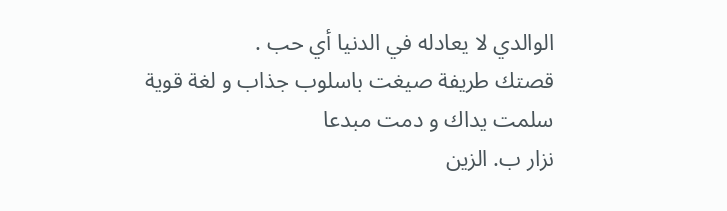الوالدي لا يعادله في الدنيا أي حب .
قصتك طريفة صيغت باسلوب جذاب و لغة قوية
سلمت يداك و دمت مبدعا
نزار ب. الزين